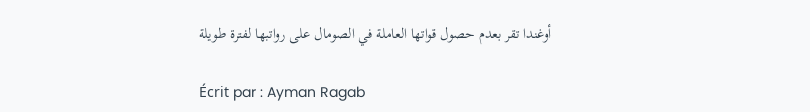أوغندا تقر بعدم حصول قواتها العاملة في الصومال على رواتبها لفترة طويلة

Écrit par : Ayman Ragab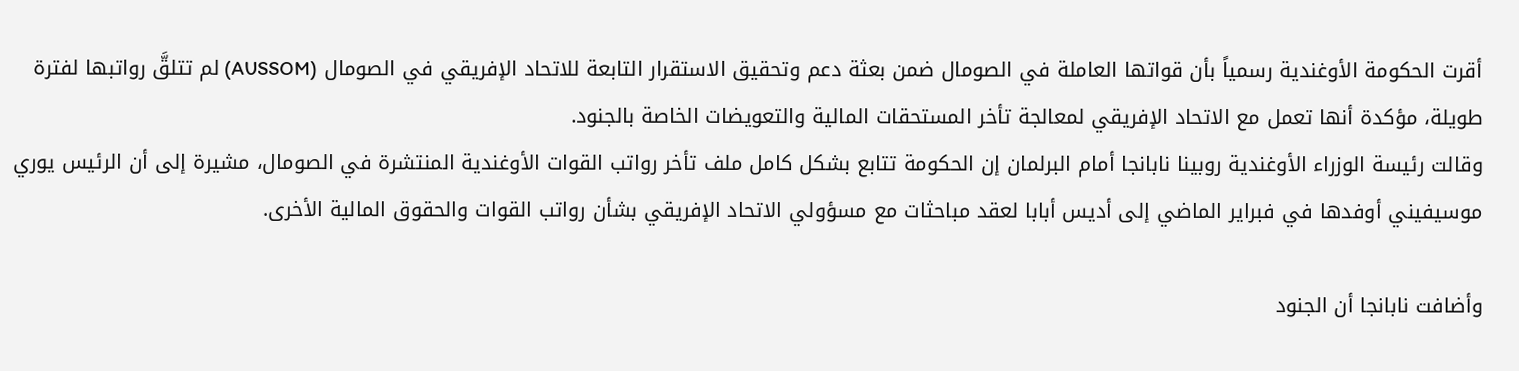أقرت الحكومة الأوغندية رسمياً بأن قواتها العاملة في الصومال ضمن بعثة دعم وتحقيق الاستقرار التابعة للاتحاد الإفريقي في الصومال (AUSSOM) لم تتلقَّ رواتبها لفترة طويلة، مؤكدة أنها تعمل مع الاتحاد الإفريقي لمعالجة تأخر المستحقات المالية والتعويضات الخاصة بالجنود.
وقالت رئيسة الوزراء الأوغندية روبينا نابانجا أمام البرلمان إن الحكومة تتابع بشكل كامل ملف تأخر رواتب القوات الأوغندية المنتشرة في الصومال، مشيرة إلى أن الرئيس يوري موسيفيني أوفدها في فبراير الماضي إلى أديس أبابا لعقد مباحثات مع مسؤولي الاتحاد الإفريقي بشأن رواتب القوات والحقوق المالية الأخرى.

وأضافت نابانجا أن الجنود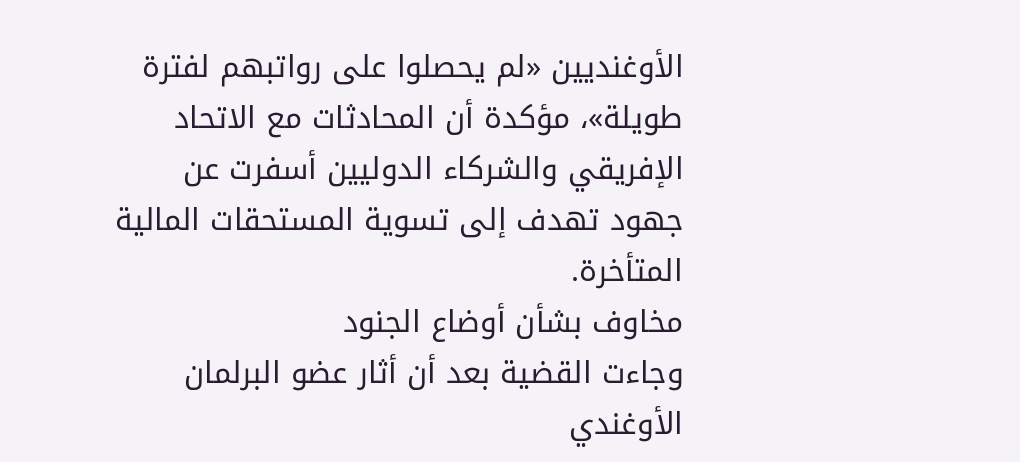الأوغنديين «لم يحصلوا على رواتبهم لفترة طويلة»، مؤكدة أن المحادثات مع الاتحاد الإفريقي والشركاء الدوليين أسفرت عن جهود تهدف إلى تسوية المستحقات المالية المتأخرة.
مخاوف بشأن أوضاع الجنود
وجاءت القضية بعد أن أثار عضو البرلمان الأوغندي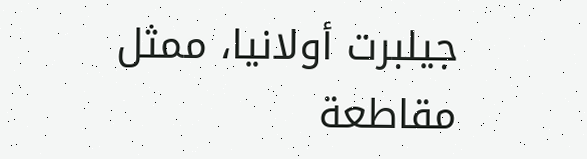جيلبرت أولانيا، ممثل مقاطعة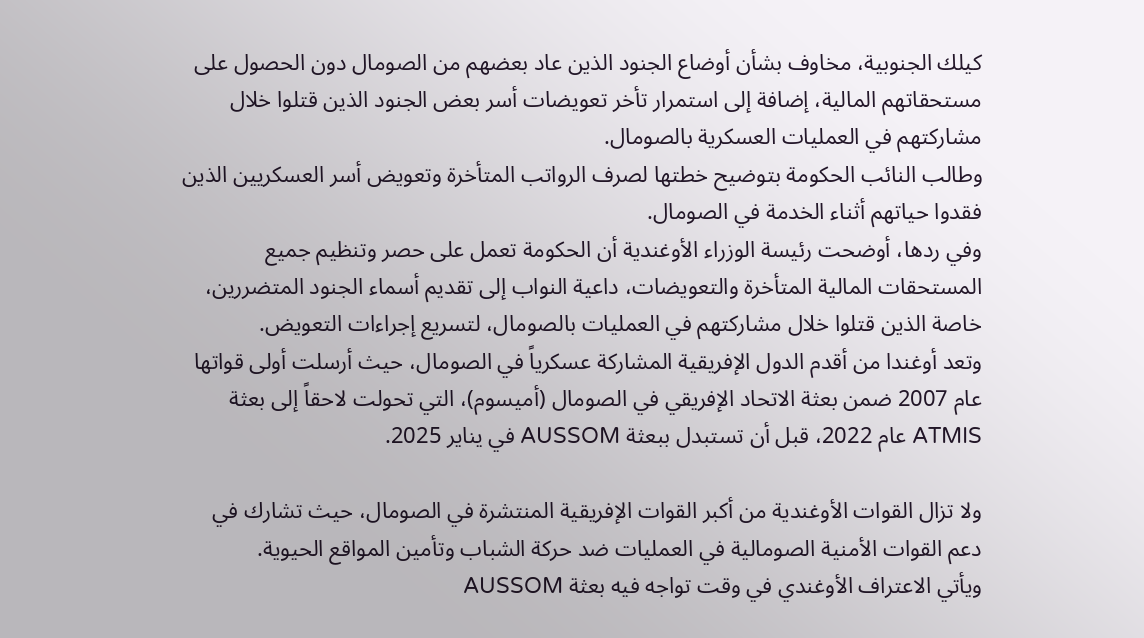كيلك الجنوبية، مخاوف بشأن أوضاع الجنود الذين عاد بعضهم من الصومال دون الحصول على مستحقاتهم المالية، إضافة إلى استمرار تأخر تعويضات أسر بعض الجنود الذين قتلوا خلال مشاركتهم في العمليات العسكرية بالصومال.
وطالب النائب الحكومة بتوضيح خطتها لصرف الرواتب المتأخرة وتعويض أسر العسكريين الذين فقدوا حياتهم أثناء الخدمة في الصومال.
وفي ردها، أوضحت رئيسة الوزراء الأوغندية أن الحكومة تعمل على حصر وتنظيم جميع المستحقات المالية المتأخرة والتعويضات، داعية النواب إلى تقديم أسماء الجنود المتضررين، خاصة الذين قتلوا خلال مشاركتهم في العمليات بالصومال، لتسريع إجراءات التعويض.
وتعد أوغندا من أقدم الدول الإفريقية المشاركة عسكرياً في الصومال، حيث أرسلت أولى قواتها عام 2007 ضمن بعثة الاتحاد الإفريقي في الصومال (أميسوم)، التي تحولت لاحقاً إلى بعثة ATMIS عام 2022، قبل أن تستبدل ببعثة AUSSOM في يناير 2025.

ولا تزال القوات الأوغندية من أكبر القوات الإفريقية المنتشرة في الصومال، حيث تشارك في دعم القوات الأمنية الصومالية في العمليات ضد حركة الشباب وتأمين المواقع الحيوية.
ويأتي الاعتراف الأوغندي في وقت تواجه فيه بعثة AUSSOM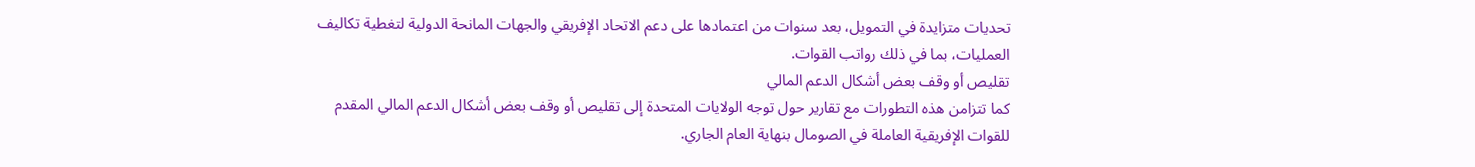تحديات متزايدة في التمويل، بعد سنوات من اعتمادها على دعم الاتحاد الإفريقي والجهات المانحة الدولية لتغطية تكاليف العمليات، بما في ذلك رواتب القوات.
تقليص أو وقف بعض أشكال الدعم المالي
كما تتزامن هذه التطورات مع تقارير حول توجه الولايات المتحدة إلى تقليص أو وقف بعض أشكال الدعم المالي المقدم للقوات الإفريقية العاملة في الصومال بنهاية العام الجاري.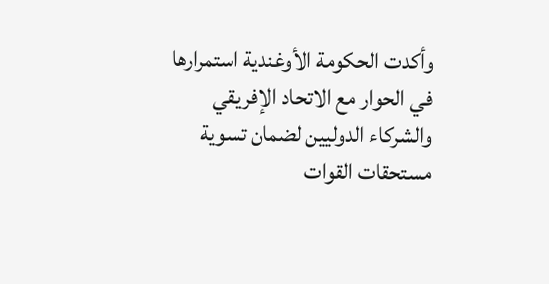وأكدت الحكومة الأوغندية استمرارها في الحوار مع الاتحاد الإفريقي والشركاء الدوليين لضمان تسوية مستحقات القوات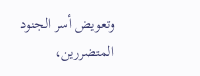وتعويض أسر الجنود المتضررين،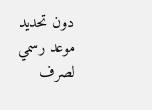دون تحديد موعد رسمي لصرف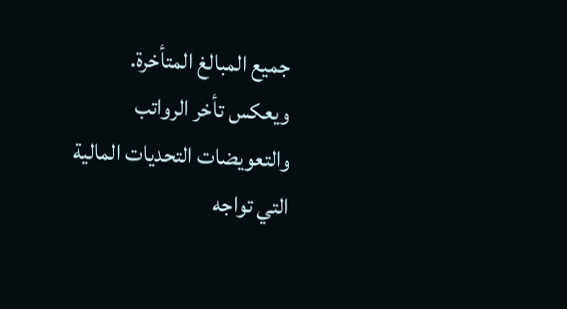جميع المبالغ المتأخرة.
ويعكس تأخر الرواتب والتعويضات التحديات المالية التي تواجه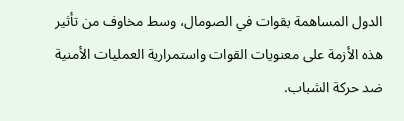الدول المساهمة بقوات في الصومال، وسط مخاوف من تأثير هذه الأزمة على معنويات القوات واستمرارية العمليات الأمنية ضد حركة الشباب.